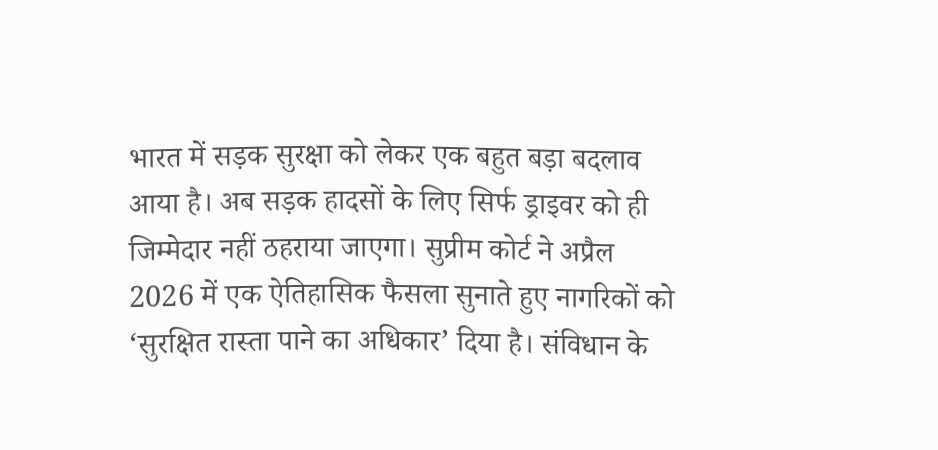भारत में सड़क सुरक्षा को लेकर एक बहुत बड़ा बदलाव आया है। अब सड़क हादसों के लिए सिर्फ ड्राइवर को ही जिम्मेदार नहीं ठहराया जाएगा। सुप्रीम कोर्ट ने अप्रैल 2026 में एक ऐतिहासिक फैसला सुनाते हुए नागरिकों को ‘सुरक्षित रास्ता पाने का अधिकार’ दिया है। संविधान के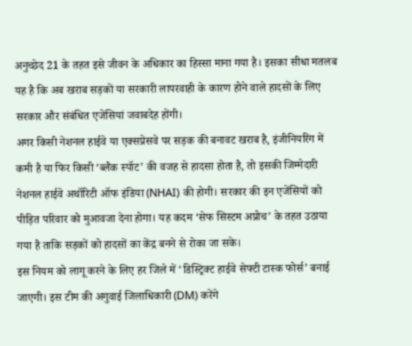अनुच्छेद 21 के तहत इसे जीवन के अधिकार का हिस्सा माना गया है। इसका सीधा मतलब यह है कि अब खराब सड़कों या सरकारी लापरवाही के कारण होने वाले हादसों के लिए सरकार और संबंधित एजेंसियां जवाबदेह होंगी।
अगर किसी नेशनल हाईवे या एक्सप्रेसवे पर सड़क की बनावट खराब है, इंजीनियरिंग में कमी है या फिर किसी ‘ब्लैक स्पॉट’ की वजह से हादसा होता है, तो इसकी जिम्मेदारी नेशनल हाईवे अथॉरिटी ऑफ इंडिया (NHAI) की होगी। सरकार की इन एजेंसियों को पीड़ित परिवार को मुआवजा देना होगा। यह कदम ‘सेफ सिस्टम अप्रोच’ के तहत उठाया गया है ताकि सड़कों को हादसों का केंद्र बनने से रोका जा सके।
इस नियम को लागू करने के लिए हर जिले में ‘डिस्ट्रिक्ट हाईवे सेफ्टी टास्क फोर्स’ बनाई जाएगी। इस टीम की अगुवाई जिलाधिकारी (DM) करेंगे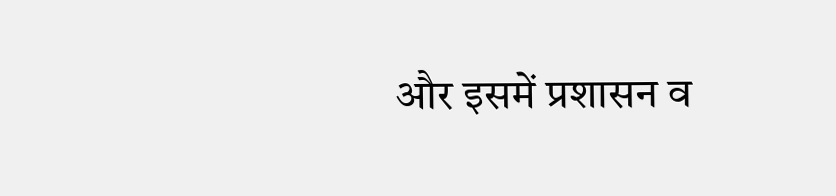और इसमें प्रशासन व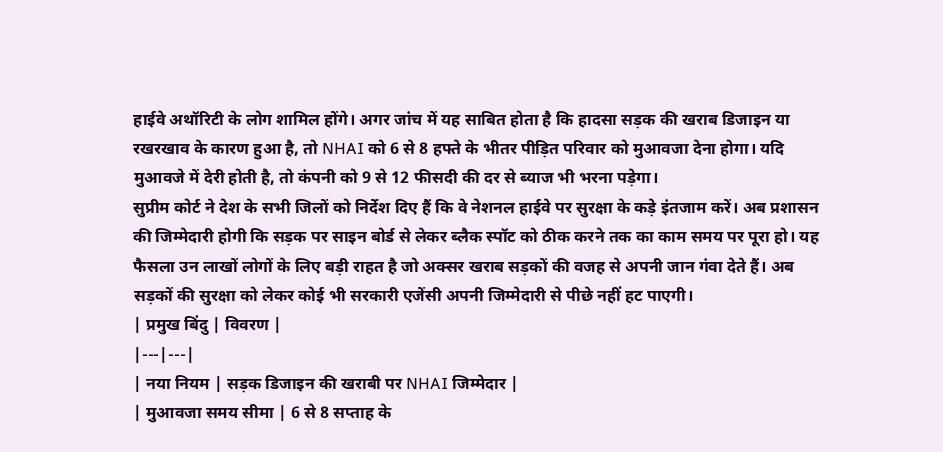हाईवे अथॉरिटी के लोग शामिल होंगे। अगर जांच में यह साबित होता है कि हादसा सड़क की खराब डिजाइन या रखरखाव के कारण हुआ है, तो NHAI को 6 से 8 हफ्ते के भीतर पीड़ित परिवार को मुआवजा देना होगा। यदि मुआवजे में देरी होती है, तो कंपनी को 9 से 12 फीसदी की दर से ब्याज भी भरना पड़ेगा।
सुप्रीम कोर्ट ने देश के सभी जिलों को निर्देश दिए हैं कि वे नेशनल हाईवे पर सुरक्षा के कड़े इंतजाम करें। अब प्रशासन की जिम्मेदारी होगी कि सड़क पर साइन बोर्ड से लेकर ब्लैक स्पॉट को ठीक करने तक का काम समय पर पूरा हो। यह फैसला उन लाखों लोगों के लिए बड़ी राहत है जो अक्सर खराब सड़कों की वजह से अपनी जान गंवा देते हैं। अब सड़कों की सुरक्षा को लेकर कोई भी सरकारी एजेंसी अपनी जिम्मेदारी से पीछे नहीं हट पाएगी।
| प्रमुख बिंदु | विवरण |
|---|---|
| नया नियम | सड़क डिजाइन की खराबी पर NHAI जिम्मेदार |
| मुआवजा समय सीमा | 6 से 8 सप्ताह के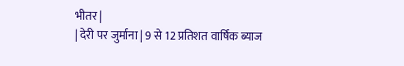भीतर |
| देरी पर जुर्माना | 9 से 12 प्रतिशत वार्षिक ब्याज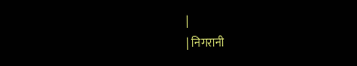|
| निगरानी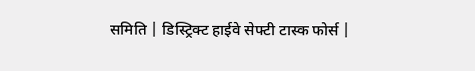समिति | डिस्ट्रिक्ट हाईवे सेफ्टी टास्क फोर्स |